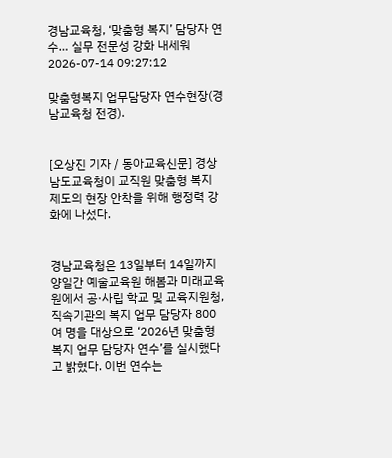경남교육청, ‘맞춤형 복지’ 담당자 연수… 실무 전문성 강화 내세워 2026-07-14 09:27:12

맞춤형복지 업무담당자 연수현장(경남교육청 전경).


[오상진 기자 / 동아교육신문] 경상남도교육청이 교직원 맞춤형 복지 제도의 현장 안착을 위해 행정력 강화에 나섰다.


경남교육청은 13일부터 14일까지 양일간 예술교육원 해봄과 미래교육원에서 공·사립 학교 및 교육지원청, 직속기관의 복지 업무 담당자 800여 명을 대상으로 ‘2026년 맞춤형 복지 업무 담당자 연수’를 실시했다고 밝혔다. 이번 연수는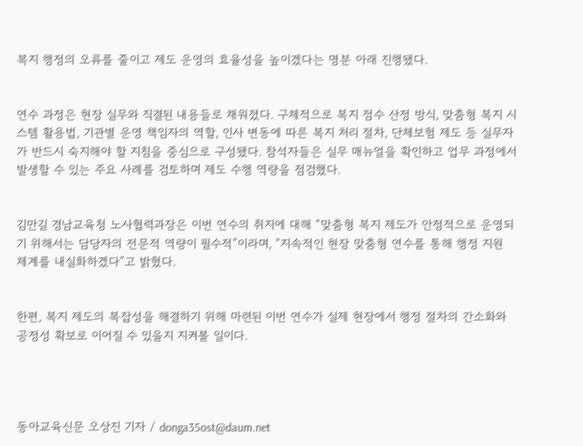복지 행정의 오류를 줄이고 제도 운영의 효율성을 높이겠다는 명분 아래 진행됐다.


연수 과정은 현장 실무와 직결된 내용들로 채워졌다. 구체적으로 복지 점수 산정 방식, 맞춤형 복지 시스템 활용법, 기관별 운영 책임자의 역할, 인사 변동에 따른 복지 처리 절차, 단체보험 제도 등 실무자가 반드시 숙지해야 할 지침을 중심으로 구성됐다. 참석자들은 실무 매뉴얼을 확인하고 업무 과정에서 발생할 수 있는 주요 사례를 검토하며 제도 수행 역량을 점검했다.


김만길 경남교육청 노사협력과장은 이번 연수의 취지에 대해 “맞춤형 복지 제도가 안정적으로 운영되기 위해서는 담당자의 전문적 역량이 필수적”이라며, “지속적인 현장 맞춤형 연수를 통해 행정 지원 체계를 내실화하겠다”고 밝혔다.


한편, 복지 제도의 복잡성을 해결하기 위해 마련된 이번 연수가 실제 현장에서 행정 절차의 간소화와 공정성 확보로 이어질 수 있을지 지켜볼 일이다.




동아교육신문 오상진 기자 / donga35ost@daum.net